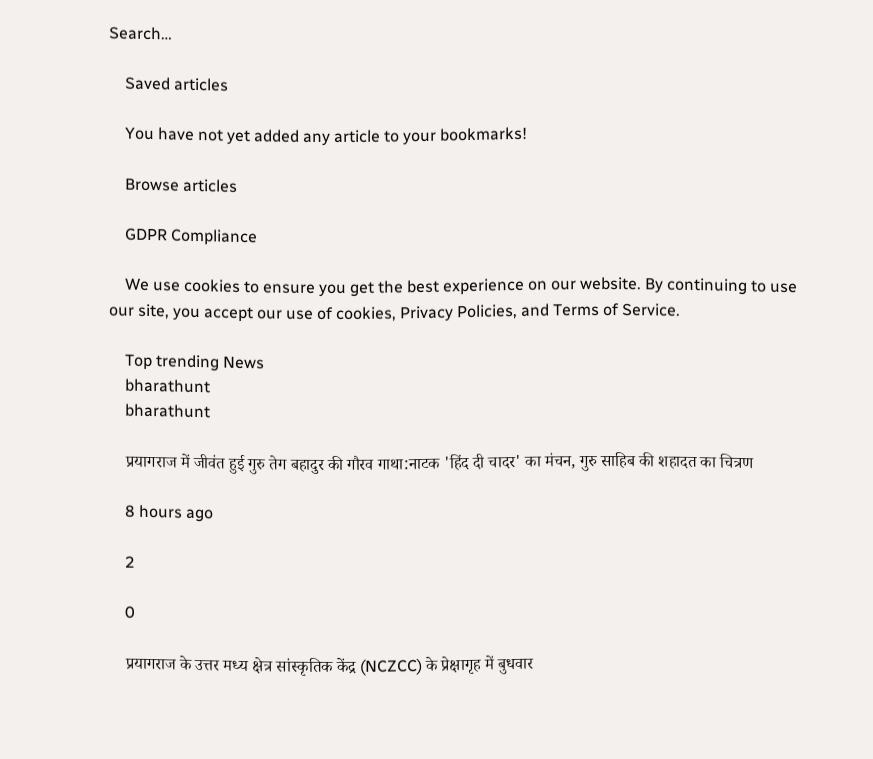Search…

    Saved articles

    You have not yet added any article to your bookmarks!

    Browse articles

    GDPR Compliance

    We use cookies to ensure you get the best experience on our website. By continuing to use our site, you accept our use of cookies, Privacy Policies, and Terms of Service.

    Top trending News
    bharathunt
    bharathunt

    प्रयागराज में जीवंत हुई गुरु तेग बहादुर की गौरव गाथा:नाटक 'हिंद दी चादर' का मंचन, गुरु साहिब की शहादत का चित्रण

    8 hours ago

    2

    0

    प्रयागराज के उत्तर मध्य क्षेत्र सांस्कृतिक केंद्र (NCZCC) के प्रेक्षागृह में बुधवार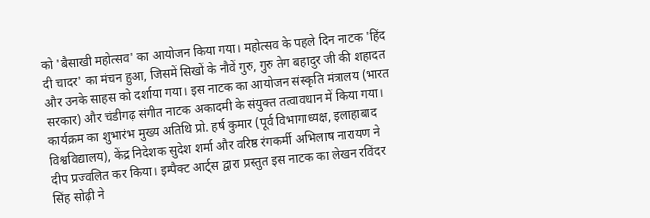को 'बैसाखी महोत्सव' का आयोजन किया गया। महोत्सव के पहले दिन नाटक 'हिंद दी चादर' का मंचन हुआ, जिसमें सिखों के नौवें गुरु, गुरु तेग बहादुर जी की शहादत और उनके साहस को दर्शाया गया। इस नाटक का आयोजन संस्कृति मंत्रालय (भारत सरकार) और चंडीगढ़ संगीत नाटक अकादमी के संयुक्त तत्वावधान में किया गया। कार्यक्रम का शुभारंभ मुख्य अतिथि प्रो. हर्ष कुमार (पूर्व विभागाध्यक्ष, इलाहाबाद विश्वविद्यालय), केंद्र निदेशक सुदेश शर्मा और वरिष्ठ रंगकर्मी अभिलाष नारायण ने दीप प्रज्वलित कर किया। इम्पैक्ट आर्ट्स द्वारा प्रस्तुत इस नाटक का लेखन रविंदर सिंह सोढ़ी ने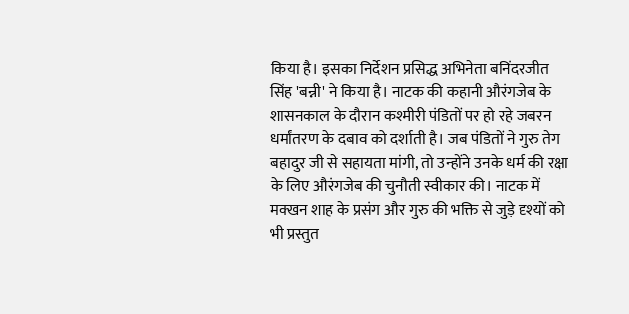किया है। इसका निर्देशन प्रसिद्ध अभिनेता बनिंदरजीत सिंह 'बन्नी' ने किया है। नाटक की कहानी औरंगजेब के शासनकाल के दौरान कश्मीरी पंडितों पर हो रहे जबरन धर्मांतरण के दबाव को दर्शाती है। जब पंडितों ने गुरु तेग बहादुर जी से सहायता मांगी, तो उन्होंने उनके धर्म की रक्षा के लिए औरंगजेब की चुनौती स्वीकार की। नाटक में मक्खन शाह के प्रसंग और गुरु की भक्ति से जुड़े दृश्यों को भी प्रस्तुत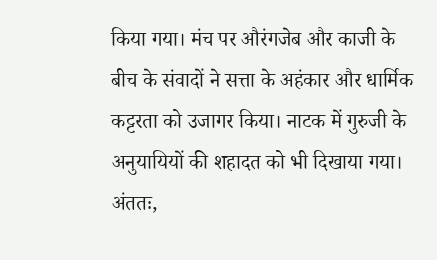किया गया। मंच पर औरंगजेब और काजी के बीच के संवादों ने सत्ता के अहंकार और धार्मिक कट्टरता को उजागर किया। नाटक में गुरुजी के अनुयायियों की शहादत को भी दिखाया गया। अंततः,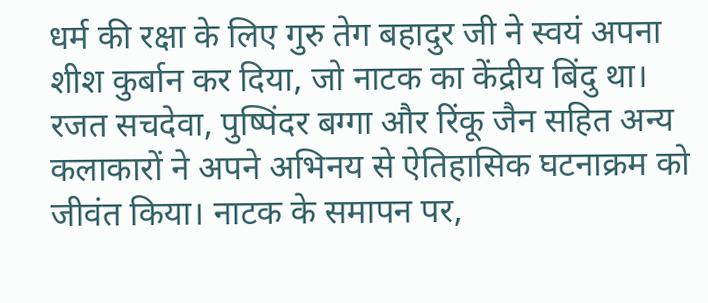धर्म की रक्षा के लिए गुरु तेग बहादुर जी ने स्वयं अपना शीश कुर्बान कर दिया, जो नाटक का केंद्रीय बिंदु था। रजत सचदेवा, पुष्पिंदर बग्गा और रिंकू जैन सहित अन्य कलाकारों ने अपने अभिनय से ऐतिहासिक घटनाक्रम को जीवंत किया। नाटक के समापन पर,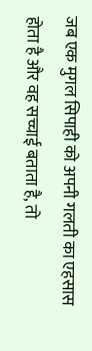जब एक मुगल सिपाही को अपनी गलती का एहसास होता है और वह सच्चाई बताता है, तो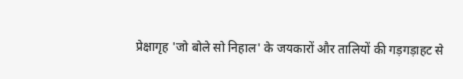प्रेक्षागृह 'जो बोले सो निहाल' के जयकारों और तालियों की गड़गड़ाहट से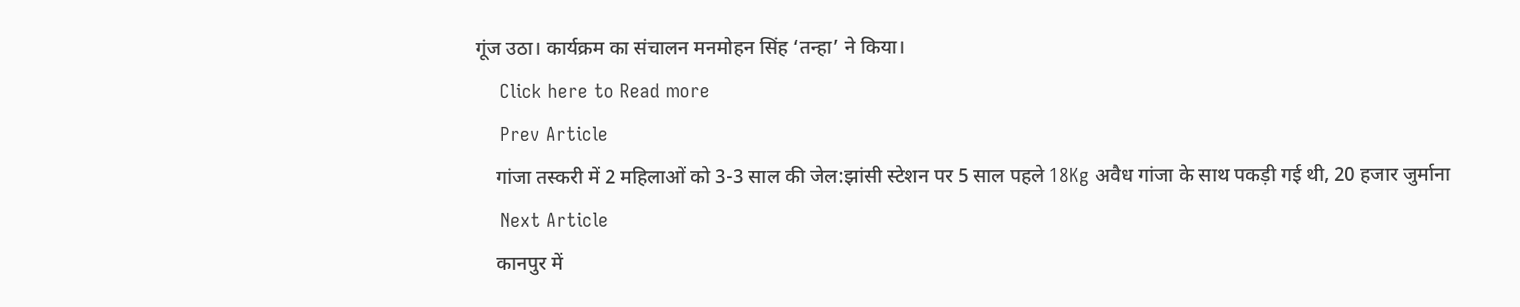गूंज उठा। कार्यक्रम का संचालन मनमोहन सिंह ‘तन्हा’ ने किया।
    Click here to Read more
    Prev Article
    गांजा तस्करी में 2 महिलाओं को 3-3 साल की जेल:झांसी स्टेशन पर 5 साल पहले 18Kg अवैध गांजा के साथ पकड़ी गई थी, 20 हजार जुर्माना
    Next Article
    कानपुर में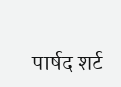पार्षद शर्ट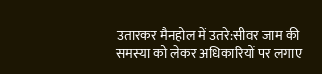उतारकर मैनहोल में उतरे:सीवर जाम की समस्या को लेकर अधिकारियों पर लगाए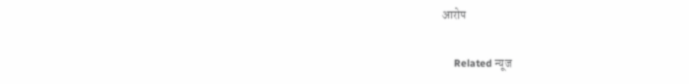आरोप

    Related न्यूज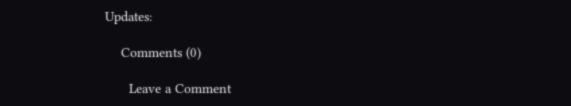Updates:

    Comments (0)

      Leave a Comment